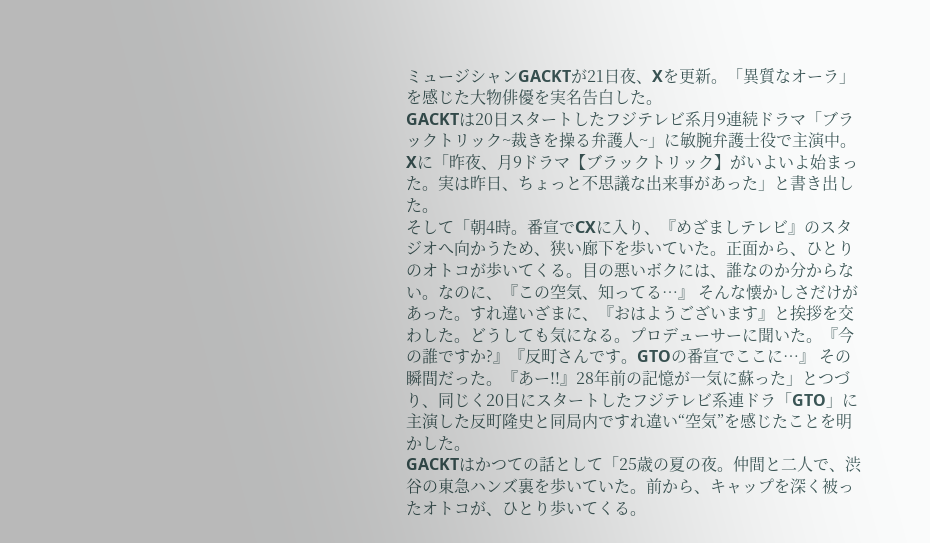ミュージシャンGACKTが21日夜、Xを更新。「異質なオーラ」を感じた大物俳優を実名告白した。
GACKTは20日スタートしたフジテレビ系月9連続ドラマ「ブラックトリック~裁きを操る弁護人~」に敏腕弁護士役で主演中。Xに「昨夜、月9ドラマ【ブラックトリック】がいよいよ始まった。実は昨日、ちょっと不思議な出来事があった」と書き出した。
そして「朝4時。番宣でCXに入り、『めざましテレビ』のスタジオへ向かうため、狭い廊下を歩いていた。正面から、ひとりのオトコが歩いてくる。目の悪いボクには、誰なのか分からない。なのに、『この空気、知ってる…』 そんな懐かしさだけがあった。すれ違いざまに、『おはようございます』と挨拶を交わした。どうしても気になる。プロデューサーに聞いた。『今の誰ですか?』『反町さんです。GTOの番宣でここに…』 その瞬間だった。『あー!!』28年前の記憶が一気に蘇った」とつづり、同じく20日にスタートしたフジテレビ系連ドラ「GTO」に主演した反町隆史と同局内ですれ違い“空気”を感じたことを明かした。
GACKTはかつての話として「25歳の夏の夜。仲間と二人で、渋谷の東急ハンズ裏を歩いていた。前から、キャップを深く被ったオトコが、ひとり歩いてくる。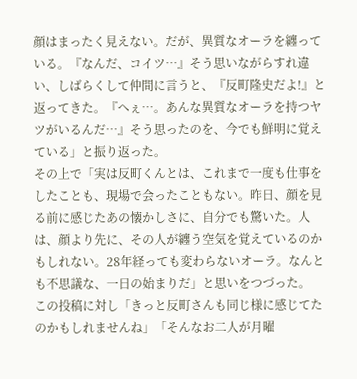顔はまったく見えない。だが、異質なオーラを纏っている。『なんだ、コイツ…』そう思いながらすれ違い、しばらくして仲間に言うと、『反町隆史だよ!』と返ってきた。『へぇ…。あんな異質なオーラを持つヤツがいるんだ…』そう思ったのを、今でも鮮明に覚えている」と振り返った。
その上で「実は反町くんとは、これまで一度も仕事をしたことも、現場で会ったこともない。昨日、顔を見る前に感じたあの懐かしさに、自分でも驚いた。人は、顔より先に、その人が纏う空気を覚えているのかもしれない。28年経っても変わらないオーラ。なんとも不思議な、一日の始まりだ」と思いをつづった。
この投稿に対し「きっと反町さんも同じ様に感じてたのかもしれませんね」「そんなお二人が月曜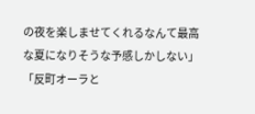の夜を楽しませてくれるなんて最高な夏になりそうな予感しかしない」「反町オーラと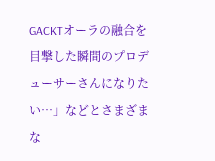GACKTオーラの融合を目撃した瞬間のプロデューサーさんになりたい…」などとさまざまな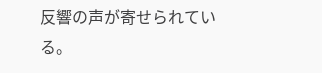反響の声が寄せられている。